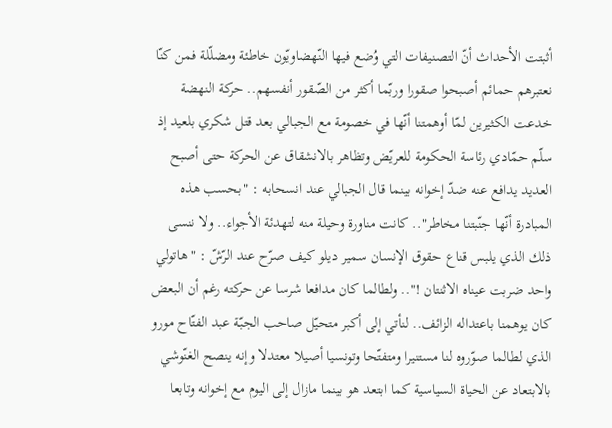أثبتت الأحداث أنّ التصنيفات التي وُضع فيها النّهضاويّون خاطئة ومضلّلة فمن كنّا نعتبرهم حمائم أصبحوا صقورا وربّما أكثر من الصّقور أنفسهم.. حركة النهضة خدعت الكثيرين لمّا أوهمتنا أنّها في خصومة مع الجبالي بعد قتل شكري بلعيد إذ سلّم حمّادي رئاسة الحكومة للعريّض وتظاهر بالانشقاق عن الحركة حتى أصبح العديد يدافع عنه ضدّ إخوانه بينما قال الجبالي عند انسحابه : "بحسب هذه المبادرة أنّها جنّبتنا مخاطر".. كانت مناورة وحيلة منه لتهدئة الأجواء.. ولا ننسى ذلك الذي يلبس قناع حقوق الإنسان سمير ديلو كيف صرّح عند الرّشّ : "هاتولي واحد ضربت عيناه الاثنتان !".. ولطالما كان مدافعا شرسا عن حركته رغم أن البعض كان يوهمنا باعتداله الزائف.. لنأتي إلى أكبر متحيّل صاحب الجبّة عبد الفتّاح مورو الذي لطالما صوّروه لنا مستنيرا ومتفتّحا وتونسيا أصيلا معتدلا وإنه ينصح الغنّوشي بالابتعاد عن الحياة السياسية كما ابتعد هو بينما مازال إلى اليوم مع إخوانه وتابعا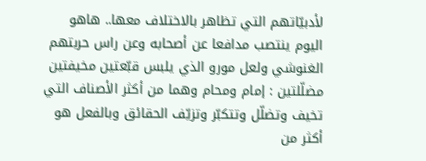لأدبيّاتهم التي تظاهر بالاختلاف معها.. هاهو اليوم ينتصب مدافعا عن أصحابه وعن راس حربتهم الغنوشي ولعل مورو الذي يلبس قبّعتين مخيفتين مضلّلتين : إمام ومحام وهما من أكثر الأصناف التي تخيف وتضلّل وتتكبّر وتزيّف الحقائق وبالفعل هو أكثر من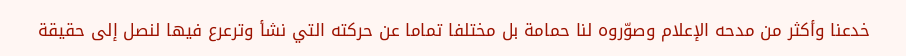خدعنا وأكثر من مدحه الإعلام وصوّروه لنا حمامة بل مختلفا تماما عن حركته التي نشأ وترعرع فيها لنصل إلى حقيقة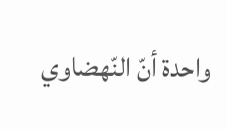واحدة أنّ النّهضاوي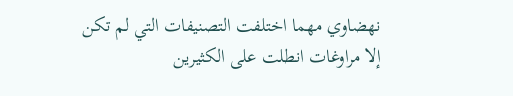نهضاوي مهما اختلفت التصنيفات التي لم تكن إلا مراوغات انطلت على الكثيرين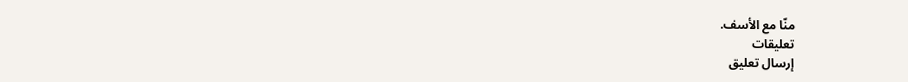منّا مع الأسف.
تعليقات
إرسال تعليق